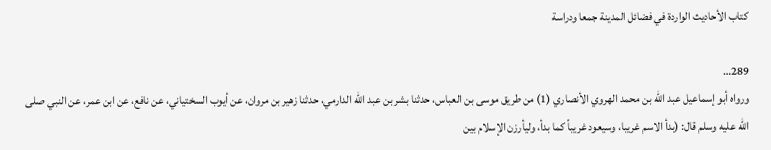كتاب الأحاديث الواردة في فضائل المدينة جمعا ودراسة

289…
ورواه أبو إسماعيل عبد الله بن محمد الهروي الأنصاري (1) من طريق موسى بن العباس، حدثنا بشر بن عبد الله الدارمي، حدثنا زهير بن مروان، عن أيوب السختياني، عن نافع، عن ابن عمر، عن النبي صلى الله عليه وسلم قال: (بدأ الاسم غريبا، وسيعود غريباً كما بدأ، وليأرزن الإسلام بين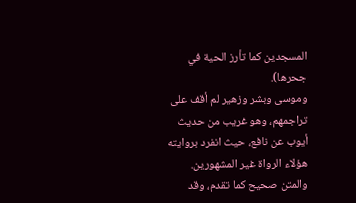المسجدين كما تأرز الحية في جحرها).
وموسى وبشر وزهير لم أقف على تراجمهم، وهو غريب من حديث أيوب عن نافع، حيث انفرد بروايته هؤلاء الرواة غير المشهورين.
والمتن صحيح كما تقدم، وقد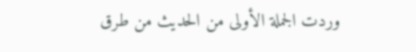وردت الجملة الأولى من الحديث من طرق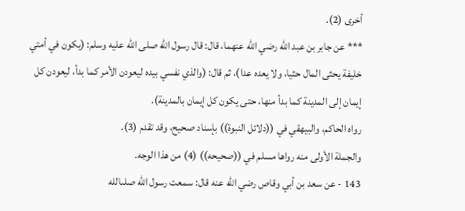أخرى (2).
*** عن جابر بن عبد الله رضي الله عنهما، قال: قال رسول الله صلى الله عليه وسلم: (يكون في أمتي خليفة يحثى المال حثيا، ولا يعده عدا)، ثم قال: (والذي نفسي بيده ليعودن الأمر كما بدأ، ليعودن كل إيمان إلى المدينة كما بدأ منها، حتى يكون كل إيمان بالمدينة).
رواه الحاكم، والبيهقي في ((دلائل النبوة)) بإسناد صحيح، وقد تقدم (3).
والجملة الأولى منه رواها مسلم في ((صحيحه)) (4) من هذا الوجه.
143 - عن سعد بن أبي وقاص رضي الله عنه قال: سمعت رسول الله صلىالله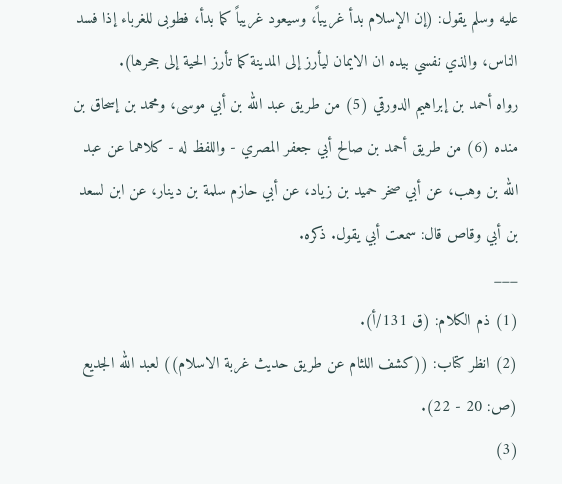عليه وسلم يقول: (إن الإسلام بدأ غريباً، وسيعود غريباً كما بدأ، فطوبى للغرباء إذا فسد الناس، والذي نفسي بيده ان الايمان ليأرز إلى المدينة كما تأرز الحية إلى جحرها).
رواه أحمد بن إبراهيم الدورقي (5) من طريق عبد الله بن أبي موسى، ومحمد بن إسحاق بن منده (6) من طريق أحمد بن صالح أبي جعفر المصري - واللفظ له - كلاهما عن عبد الله بن وهب، عن أبي صخر حميد بن زياد، عن أبي حازم سلمة بن دينار، عن ابن لسعد بن أبي وقاص قال: سمعت أبي يقول. ذكره.
___
(1) ذم الكلام: (ق 131/أ).
(2) انظر كتاب: ((كشف اللثام عن طريق حديث غربة الاسلام)) لعبد الله الجديع (ص: 20 - 22).
(3)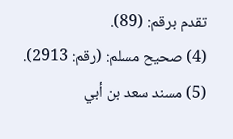تقدم برقم: (89).
(4) صحيح مسلم: (رقم: 2913).
(5) مسند سعد بن أبي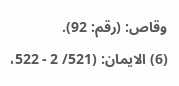وقاص: (رقم: 92).
(6) الايمان: (521/ 2 - 522،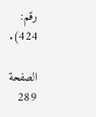رقم: 424).

الصفحة 289